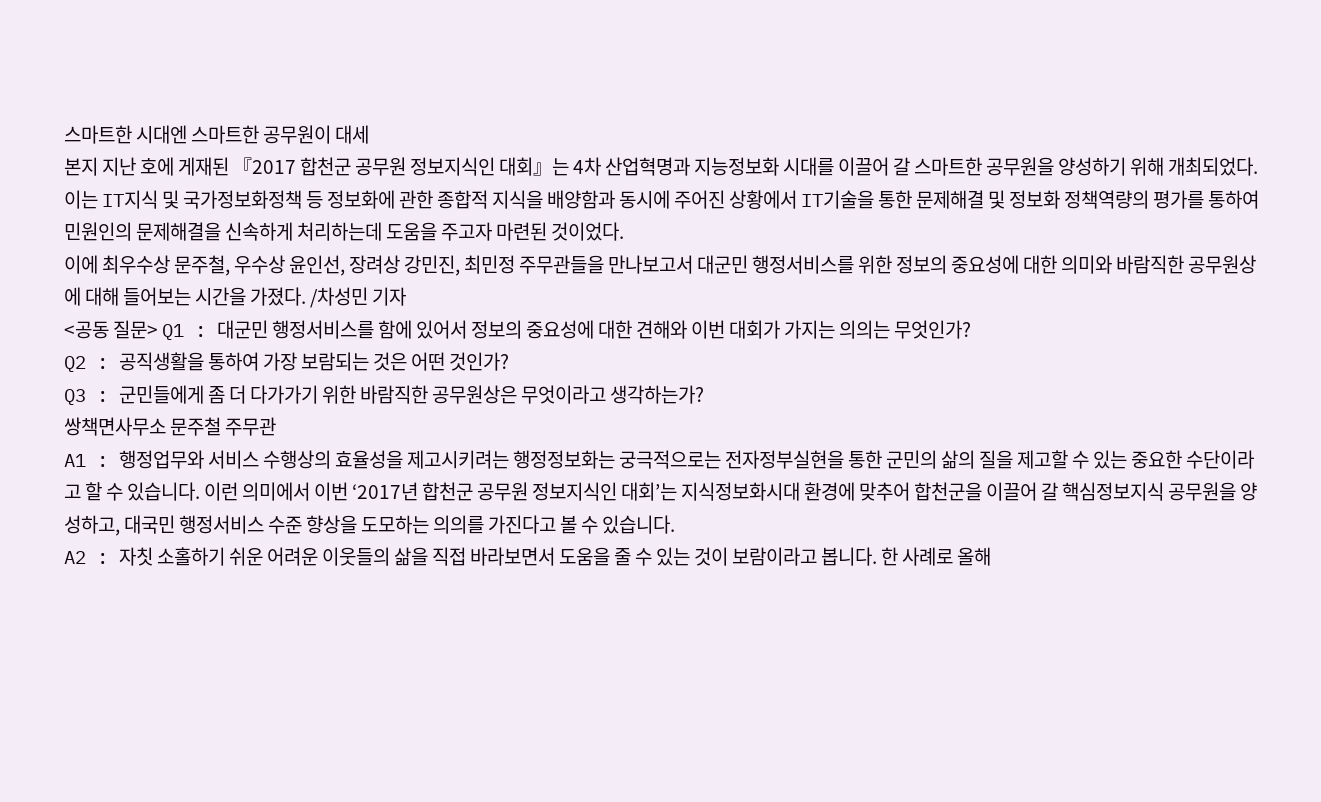스마트한 시대엔 스마트한 공무원이 대세
본지 지난 호에 게재된 『2017 합천군 공무원 정보지식인 대회』는 4차 산업혁명과 지능정보화 시대를 이끌어 갈 스마트한 공무원을 양성하기 위해 개최되었다.
이는 IT지식 및 국가정보화정책 등 정보화에 관한 종합적 지식을 배양함과 동시에 주어진 상황에서 IT기술을 통한 문제해결 및 정보화 정책역량의 평가를 통하여 민원인의 문제해결을 신속하게 처리하는데 도움을 주고자 마련된 것이었다.
이에 최우수상 문주철, 우수상 윤인선, 장려상 강민진, 최민정 주무관들을 만나보고서 대군민 행정서비스를 위한 정보의 중요성에 대한 의미와 바람직한 공무원상에 대해 들어보는 시간을 가졌다. /차성민 기자
<공동 질문> Q1 : 대군민 행정서비스를 함에 있어서 정보의 중요성에 대한 견해와 이번 대회가 가지는 의의는 무엇인가?
Q2 : 공직생활을 통하여 가장 보람되는 것은 어떤 것인가?
Q3 : 군민들에게 좀 더 다가가기 위한 바람직한 공무원상은 무엇이라고 생각하는가?
쌍책면사무소 문주철 주무관
A1 : 행정업무와 서비스 수행상의 효율성을 제고시키려는 행정정보화는 궁극적으로는 전자정부실현을 통한 군민의 삶의 질을 제고할 수 있는 중요한 수단이라고 할 수 있습니다. 이런 의미에서 이번 ‘2017년 합천군 공무원 정보지식인 대회’는 지식정보화시대 환경에 맞추어 합천군을 이끌어 갈 핵심정보지식 공무원을 양성하고, 대국민 행정서비스 수준 향상을 도모하는 의의를 가진다고 볼 수 있습니다.
A2 : 자칫 소홀하기 쉬운 어려운 이웃들의 삶을 직접 바라보면서 도움을 줄 수 있는 것이 보람이라고 봅니다. 한 사례로 올해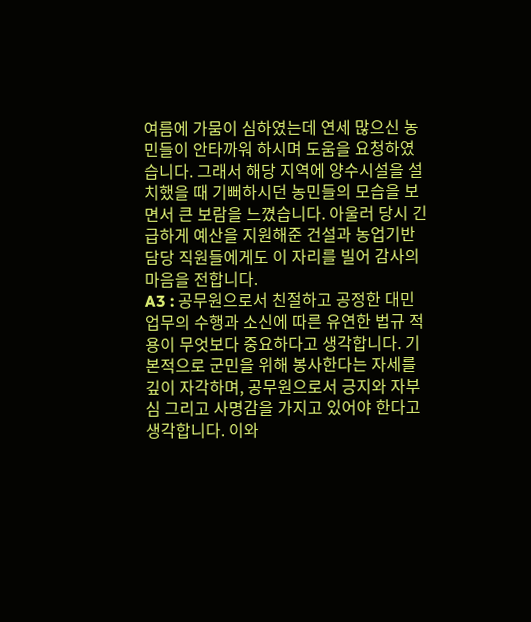여름에 가뭄이 심하였는데 연세 많으신 농민들이 안타까워 하시며 도움을 요청하였습니다. 그래서 해당 지역에 양수시설을 설치했을 때 기뻐하시던 농민들의 모습을 보면서 큰 보람을 느꼈습니다. 아울러 당시 긴급하게 예산을 지원해준 건설과 농업기반담당 직원들에게도 이 자리를 빌어 감사의 마음을 전합니다.
A3 : 공무원으로서 친절하고 공정한 대민업무의 수행과 소신에 따른 유연한 법규 적용이 무엇보다 중요하다고 생각합니다. 기본적으로 군민을 위해 봉사한다는 자세를 깊이 자각하며, 공무원으로서 긍지와 자부심 그리고 사명감을 가지고 있어야 한다고 생각합니다. 이와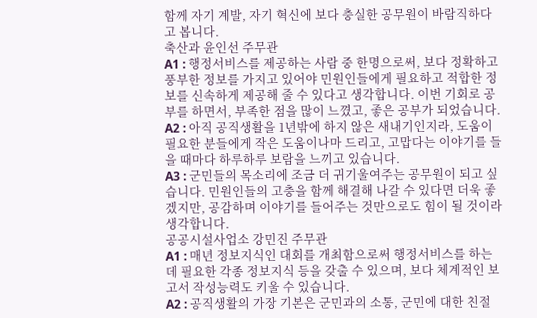함께 자기 계발, 자기 혁신에 보다 충실한 공무원이 바람직하다고 봅니다.
축산과 윤인선 주무관
A1 : 행정서비스를 제공하는 사람 중 한명으로써, 보다 정확하고 풍부한 정보를 가지고 있어야 민원인들에게 필요하고 적합한 정보를 신속하게 제공해 줄 수 있다고 생각합니다. 이번 기회로 공부를 하면서, 부족한 점을 많이 느꼈고, 좋은 공부가 되었습니다.
A2 : 아직 공직생활을 1년밖에 하지 않은 새내기인지라, 도움이 필요한 분들에게 작은 도움이나마 드리고, 고맙다는 이야기를 들을 때마다 하루하루 보람을 느끼고 있습니다.
A3 : 군민들의 목소리에 조금 더 귀기울여주는 공무원이 되고 싶습니다. 민원인들의 고충을 함께 해결해 나갈 수 있다면 더욱 좋겠지만, 공감하며 이야기를 들어주는 것만으로도 힘이 될 것이라 생각합니다.
공공시설사업소 강민진 주무관
A1 : 매년 정보지식인 대회를 개최함으로써 행정서비스를 하는데 필요한 각종 정보지식 등을 갖출 수 있으며, 보다 체계적인 보고서 작성능력도 키울 수 있습니다.
A2 : 공직생활의 가장 기본은 군민과의 소통, 군민에 대한 친절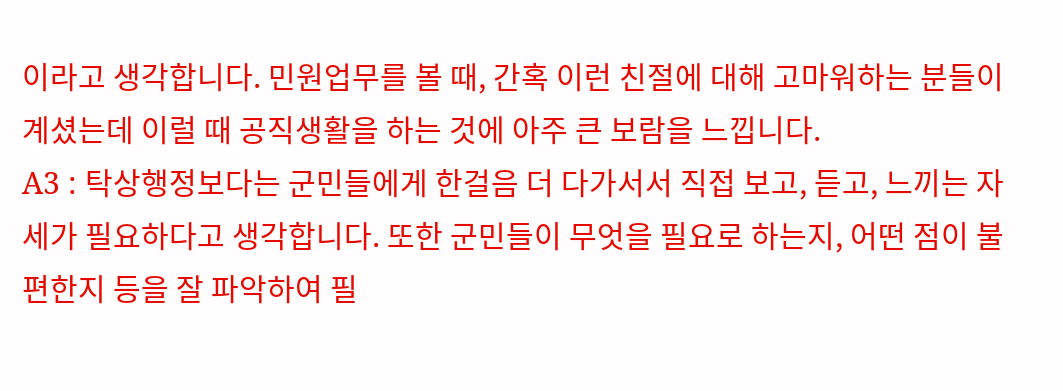이라고 생각합니다. 민원업무를 볼 때, 간혹 이런 친절에 대해 고마워하는 분들이 계셨는데 이럴 때 공직생활을 하는 것에 아주 큰 보람을 느낍니다.
A3 : 탁상행정보다는 군민들에게 한걸음 더 다가서서 직접 보고, 듣고, 느끼는 자세가 필요하다고 생각합니다. 또한 군민들이 무엇을 필요로 하는지, 어떤 점이 불편한지 등을 잘 파악하여 필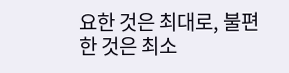요한 것은 최대로, 불편한 것은 최소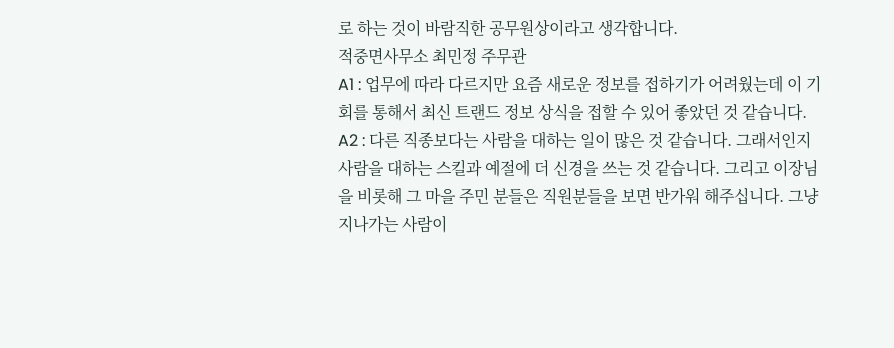로 하는 것이 바람직한 공무원상이라고 생각합니다.
적중면사무소 최민정 주무관
A1 : 업무에 따라 다르지만 요즘 새로운 정보를 접하기가 어려웠는데 이 기회를 통해서 최신 트랜드 정보 상식을 접할 수 있어 좋았던 것 같습니다.
A2 : 다른 직종보다는 사람을 대하는 일이 많은 것 같습니다. 그래서인지 사람을 대하는 스킬과 예절에 더 신경을 쓰는 것 같습니다. 그리고 이장님을 비롯해 그 마을 주민 분들은 직원분들을 보면 반가워 해주십니다. 그냥 지나가는 사람이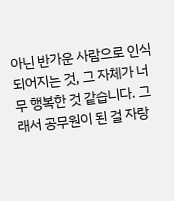아닌 반가운 사람으로 인식되어지는 것, 그 자체가 너무 행복한 것 같습니다. 그래서 공무원이 된 걸 자랑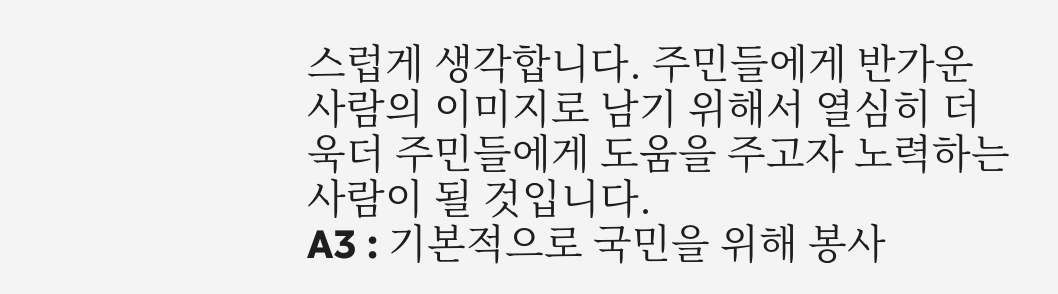스럽게 생각합니다. 주민들에게 반가운 사람의 이미지로 남기 위해서 열심히 더욱더 주민들에게 도움을 주고자 노력하는 사람이 될 것입니다.
A3 : 기본적으로 국민을 위해 봉사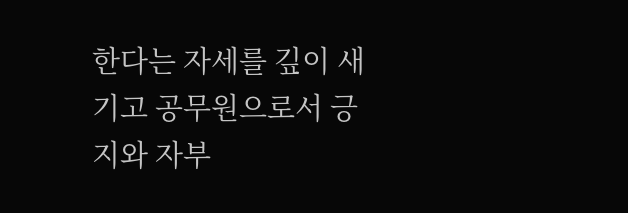한다는 자세를 깊이 새기고 공무원으로서 긍지와 자부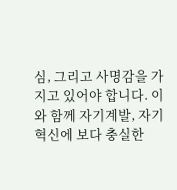심, 그리고 사명감을 가지고 있어야 합니다. 이와 함께 자기계발, 자기 혁신에 보다 충실한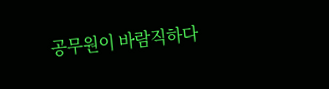공무원이 바람직하다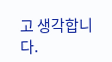고 생각합니다.